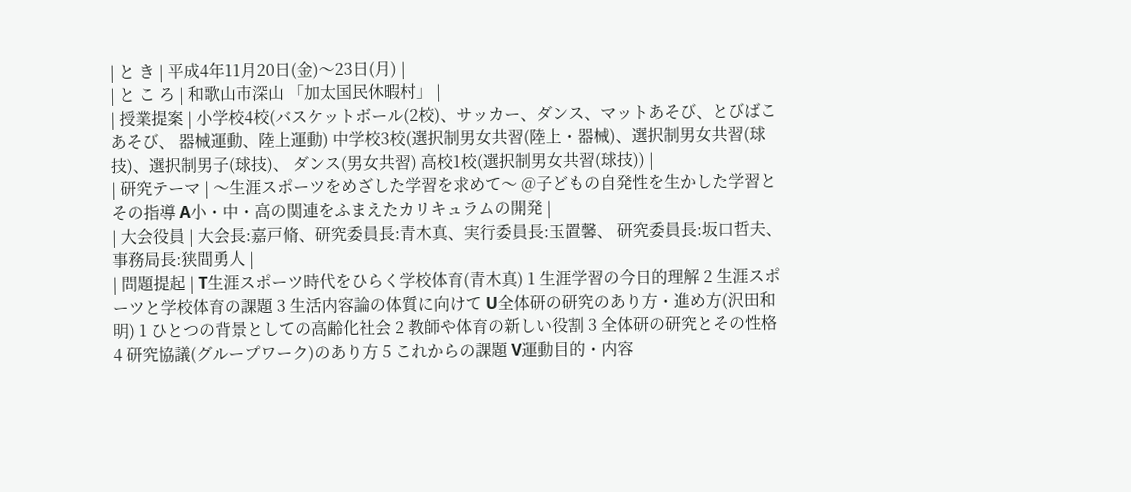| と き | 平成4年11月20日(金)〜23日(月) |
| と こ ろ | 和歌山市深山 「加太国民休暇村」 |
| 授業提案 | 小学校4校(バスケットボール(2校)、サッカー、ダンス、マットあそび、とびばこあそび、 器械運動、陸上運動) 中学校3校(選択制男女共習(陸上・器械)、選択制男女共習(球技)、選択制男子(球技)、 ダンス(男女共習) 高校1校(選択制男女共習(球技)) |
| 研究テーマ | 〜生涯スポーツをめざした学習を求めて〜 @子どもの自発性を生かした学習とその指導 A小・中・高の関連をふまえたカリキュラムの開発 |
| 大会役員 | 大会長:嘉戸脩、研究委員長:青木真、実行委員長:玉置馨、 研究委員長:坂口哲夫、事務局長:狭間勇人 |
| 問題提起 | T生涯スポーツ時代をひらく学校体育(青木真) 1 生涯学習の今日的理解 2 生涯スポーツと学校体育の課題 3 生活内容論の体質に向けて U全体研の研究のあり方・進め方(沢田和明) 1 ひとつの背景としての高齢化社会 2 教師や体育の新しい役割 3 全体研の研究とその性格 4 研究協議(グループワーク)のあり方 5 これからの課題 V運動目的・内容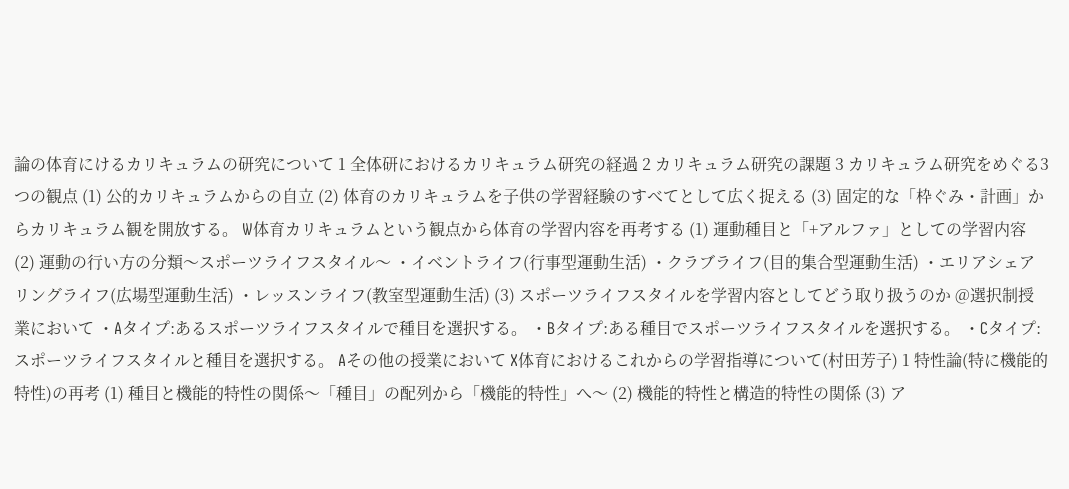論の体育にけるカリキュラムの研究について 1 全体研におけるカリキュラム研究の経過 2 カリキュラム研究の課題 3 カリキュラム研究をめぐる3つの観点 (1) 公的カリキュラムからの自立 (2) 体育のカリキュラムを子供の学習経験のすべてとして広く捉える (3) 固定的な「枠ぐみ・計画」からカリキュラム観を開放する。 W体育カリキュラムという観点から体育の学習内容を再考する (1) 運動種目と「+アルファ」としての学習内容 (2) 運動の行い方の分類〜スポーツライフスタイル〜 ・イベントライフ(行事型運動生活) ・クラブライフ(目的集合型運動生活) ・エリアシェアリングライフ(広場型運動生活) ・レッスンライフ(教室型運動生活) (3) スポーツライフスタイルを学習内容としてどう取り扱うのか @選択制授業において ・Aタイプ:あるスポーツライフスタイルで種目を選択する。 ・Bタイプ:ある種目でスポーツライフスタイルを選択する。 ・Cタイプ:スポーツライフスタイルと種目を選択する。 Aその他の授業において X体育におけるこれからの学習指導について(村田芳子) 1 特性論(特に機能的特性)の再考 (1) 種目と機能的特性の関係〜「種目」の配列から「機能的特性」へ〜 (2) 機能的特性と構造的特性の関係 (3) ア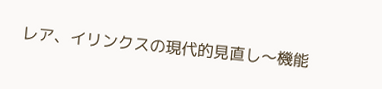レア、イリンクスの現代的見直し〜機能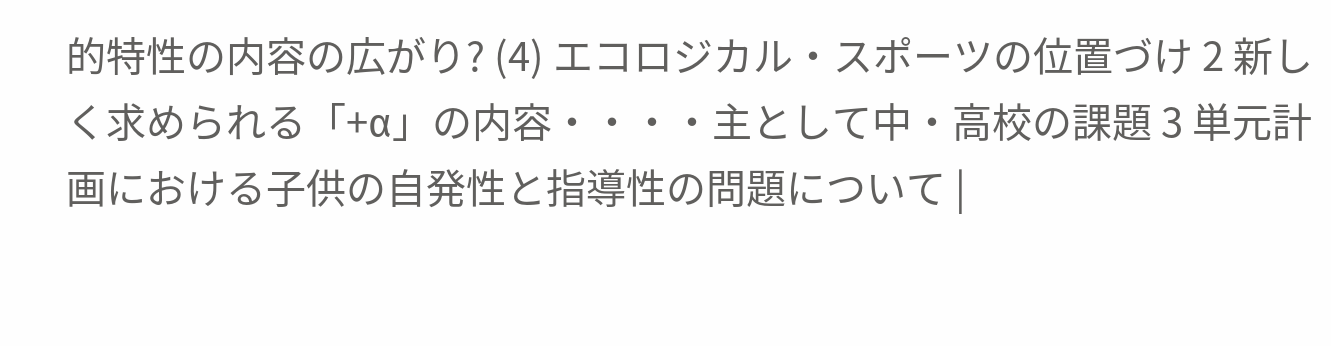的特性の内容の広がり? (4) エコロジカル・スポーツの位置づけ 2 新しく求められる「+α」の内容・・・・主として中・高校の課題 3 単元計画における子供の自発性と指導性の問題について |